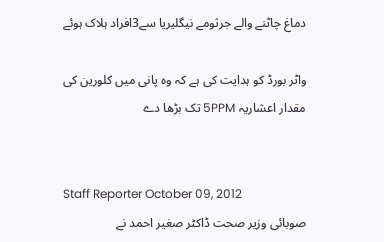دماغ چاٹنے والے جرثومے نیگلیریا سے3افراد ہلاک ہوئے

واٹر بورڈ کو ہدایت کی ہے کہ وہ پانی میں کلورین کی مقدار اعشاریہ 5PPM تک بڑھا دے


Staff Reporter October 09, 2012
صوبائی وزیر صحت ڈاکٹر صغیر احمد نے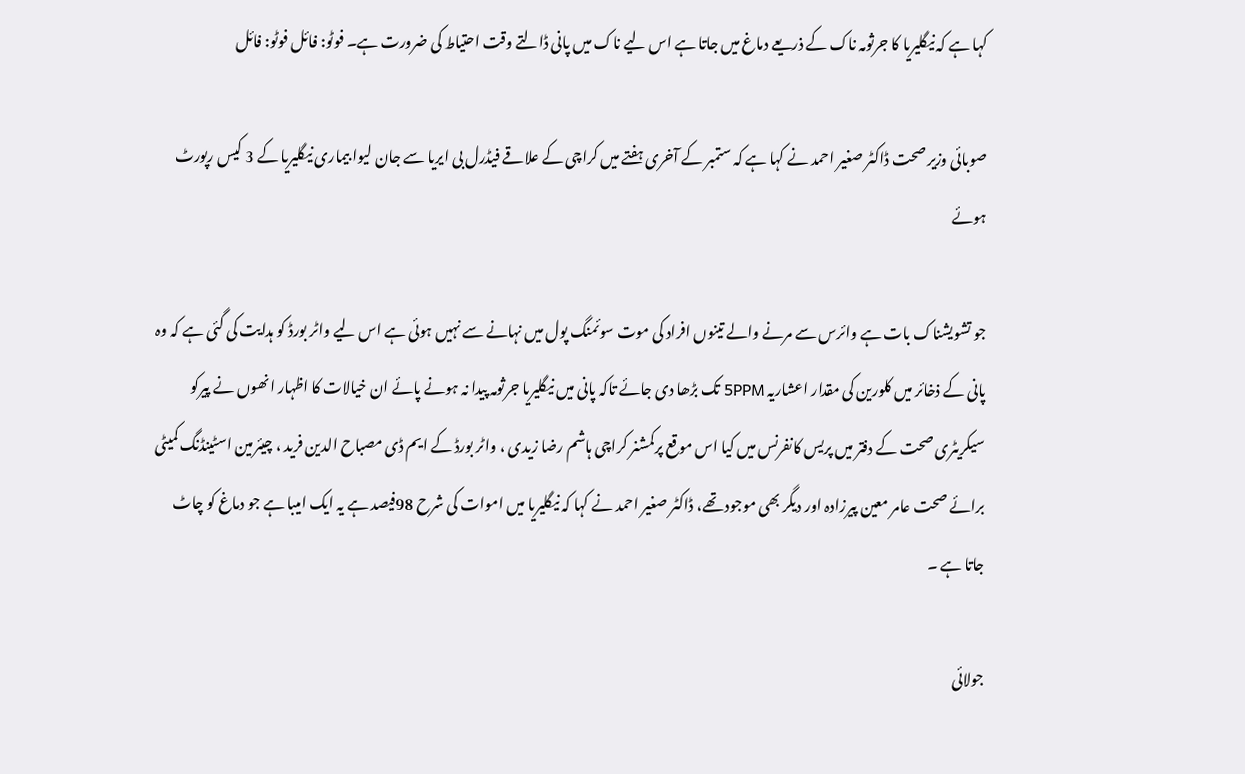کہا ہے کہ نیگلیریا کا جرثومہ ناک کے ذریعے دماغ میں جاتا ہے اس لیے ناک میں پانی ڈالتے وقت احتیاط کی ضرورت ہے۔ فوٹو: فائل فوٹو: فائل

صوبائی وزیر صحت ڈاکٹر صغیر احمد نے کہا ہے کہ ستمبر کے آخری ہفتے میں کراچی کے علاقے فیڈرل بی ایریا سے جان لیوا بیماری نیگلیریا کے 3 کیس رپورٹ ہوئے

جو تشویشناک بات ہے وائرس سے مرنے والے تینوں افراد کی موت سوئمنگ پول میں نہانے سے نہیں ہوئی ہے اس لیے واٹر بورڈ کو ہدایت کی گئی ہے کہ وہ پانی کے ذخائر میں کلورین کی مقدار اعشاریہ 5PPM تک بڑھا دی جائے تاکہ پانی میں نیگلیریا جرثومہ پیدا نہ ہونے پائے ان خیالات کا اظہار انھوں نے پیرکو سیکریٹری صحت کے دفتر میں پریس کانفرنس میں کیا اس موقع پرکمشنر کراچی ہاشم رضا زیدی ، واٹر بورڈ کے ایم ڈی مصباح الدین فرید ، چیئرمین اسٹینڈنگ کمیٹی برائے صحت عامر معین پیرزادہ اور دیگر بھی موجود تھے، ڈاکٹر صغیر احمد نے کہا کہ نیگلیریا میں اموات کی شرح 98فیصد ہے یہ ایک امیبا ہے جو دماغ کو چاٹ جاتا ہے ۔

جولائی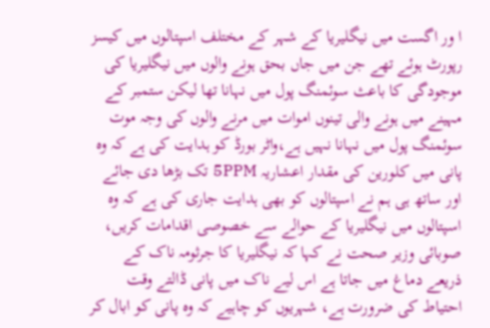ا ور اگست میں نیگلیریا کے شہر کے مختلف اسپتالوں میں کیسز رپورٹ ہوئے تھے جن میں جاں بحق ہونے والوں میں نیگلیریا کی موجودگی کا باعث سوئمنگ پول میں نہانا تھا لیکن ستمبر کے مہینے میں ہونے والی تینوں اموات میں مرنے والوں کی وجہ موت سوئمنگ پول میں نہانا نہیں ہے،واٹر بورڈ کو ہدایت کی ہے کہ وہ پانی میں کلورین کی مقدار اعشاریہ 5PPM تک بڑھا دی جائے اور ساتھ ہی ہم نے اسپتالوں کو بھی ہدایت جاری کی ہے کہ وہ اسپتالوں میں نیگلیریا کے حوالے سے خصوصی اقدامات کریں، صوبائی وزیر صحت نے کہا کہ نیگلیریا کا جرثومہ ناک کے ذریعے دماغ میں جاتا ہے اس لیے ناک میں پانی ڈالتے وقت احتیاط کی ضرورت ہے، شہریوں کو چاہیے کہ وہ پانی کو ابال کر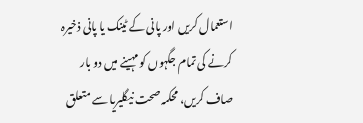استعمال کریں اور پانی کے ٹینک یا پانی ذخیرہ کرنے کی تمام جگہوں کو مہینے میں دو بار صاف کریں، محکمہ صحت نیگلیریا سے متعلق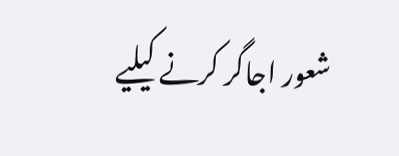شعور اجاگر کرنے کیلیے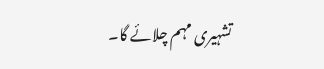تشہیری مہم چلائے گا۔